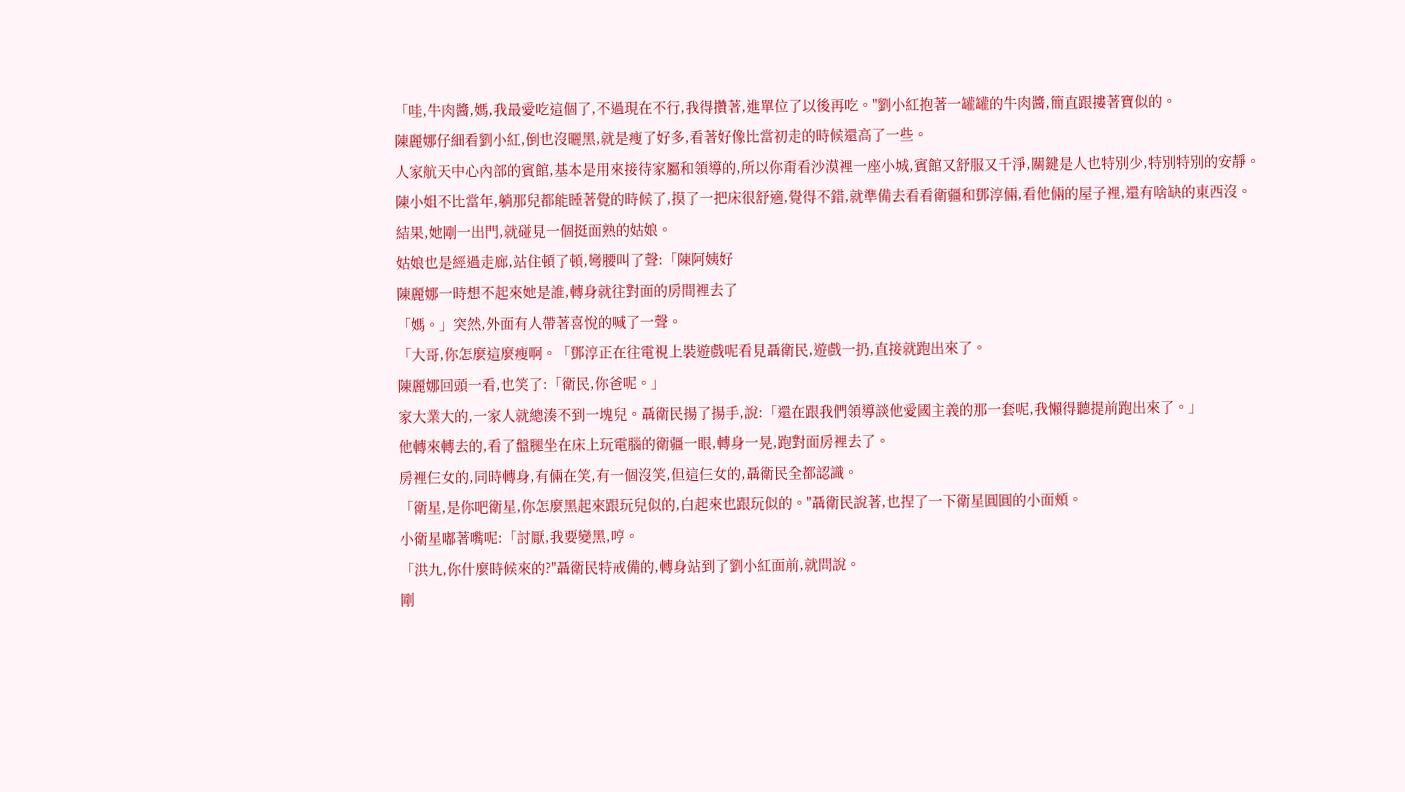「哇,牛肉醬,媽,我最愛吃這個了,不過現在不行,我得攢著,進單位了以後再吃。"劉小紅抱著一罐罐的牛肉醬,簡直跟摟著寶似的。
陳麗娜仔細看劉小紅,倒也沒曬黑,就是瘦了好多,看著好像比當初走的時候還高了一些。
人家航天中心內部的賓館,基本是用來接待家屬和領導的,所以你甭看沙漠裡一座小城,賓館又舒服又千淨,關鍵是人也特別少,特別特別的安靜。
陳小姐不比當年,躺那兒都能睡著覺的時候了,摸了一把床很舒適,覺得不錯,就準備去看看衛疆和鄧淳倆,看他倆的屋子裡,還有啥缺的東西沒。
結果,她剛一出門,就碰見一個挺面熟的姑娘。
姑娘也是經過走廊,站住頓了頓,彎腰叫了聲:「陳阿姨好
陳麗娜一時想不起來她是誰,轉身就往對面的房間裡去了
「媽。」突然,外面有人帶著喜悅的喊了一聲。
「大哥,你怎麼這麼瘦啊。「鄧淳正在往電視上裝遊戲呢看見聶衛民,遊戲一扔,直接就跑出來了。
陳麗娜回頭一看,也笑了:「衛民,你爸呢。」
家大業大的,一家人就總湊不到一塊兒。聶衛民揚了揚手,說:「還在跟我們領導談他愛國主義的那一套呢,我懶得聽提前跑出來了。」
他轉來轉去的,看了盤腿坐在床上玩電腦的衛疆一眼,轉身一晃,跑對面房裡去了。
房裡仨女的,同時轉身,有倆在笑,有一個沒笑,但這仨女的,聶衛民全都認識。
「衛星,是你吧衛星,你怎麼黑起來跟玩兒似的,白起來也跟玩似的。"聶衛民說著,也捏了一下衛星圓圓的小面頰。
小衛星嘟著嘴呢:「討厭,我要變黑,哼。
「洪九,你什麼時候來的?"聶衛民特戒備的,轉身站到了劉小紅面前,就問說。
剛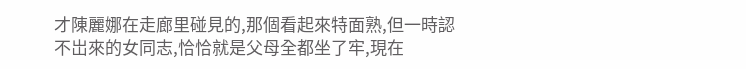才陳麗娜在走廊里碰見的,那個看起來特面熟,但一時認不岀來的女同志,恰恰就是父母全都坐了牢,現在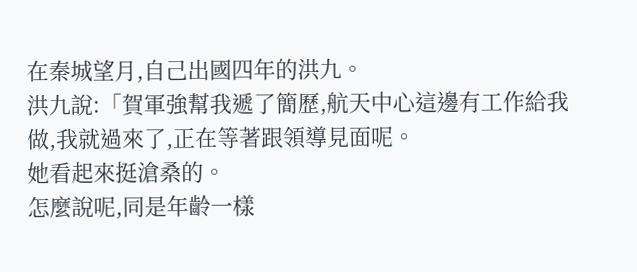在秦城望月,自己出國四年的洪九。
洪九說:「賀軍強幫我遞了簡歷,航天中心這邊有工作給我做,我就過來了,正在等著跟領導見面呢。
她看起來挺滄桑的。
怎麼說呢,同是年齡一樣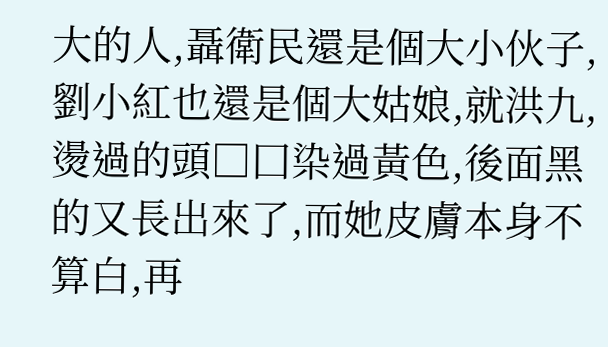大的人,聶衛民還是個大小伙子,劉小紅也還是個大姑娘,就洪九,燙過的頭□囗染過黃色,後面黑的又長出來了,而她皮膚本身不算白,再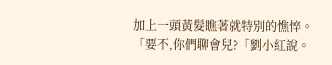加上一頭黃髮瞧著就特別的憔悴。
「要不,你們聊會兒?「劉小紅說。